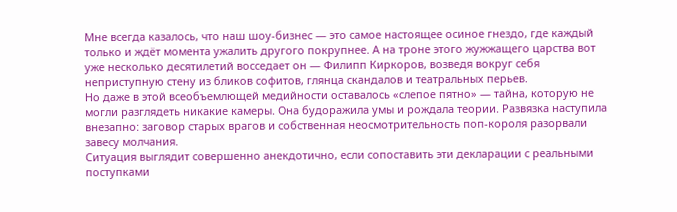Мне всегда казалось, что наш шоу-бизнес — это самое настоящее осиное гнездо, где каждый только и ждёт момента ужалить другого покрупнее. А на троне этого жужжащего царства вот уже несколько десятилетий восседает он — Филипп Киркоров, возведя вокруг себя неприступную стену из бликов софитов, глянца скандалов и театральных перьев.
Но даже в этой всеобъемлющей медийности оставалось «слепое пятно» — тайна, которую не могли разглядеть никакие камеры. Она будоражила умы и рождала теории. Развязка наступила внезапно: заговор старых врагов и собственная неосмотрительность поп-короля разорвали завесу молчания.
Ситуация выглядит совершенно анекдотично, если сопоставить эти декларации с реальными поступками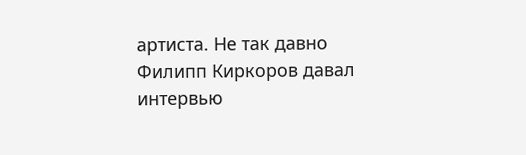артиста. Не так давно Филипп Киркоров давал интервью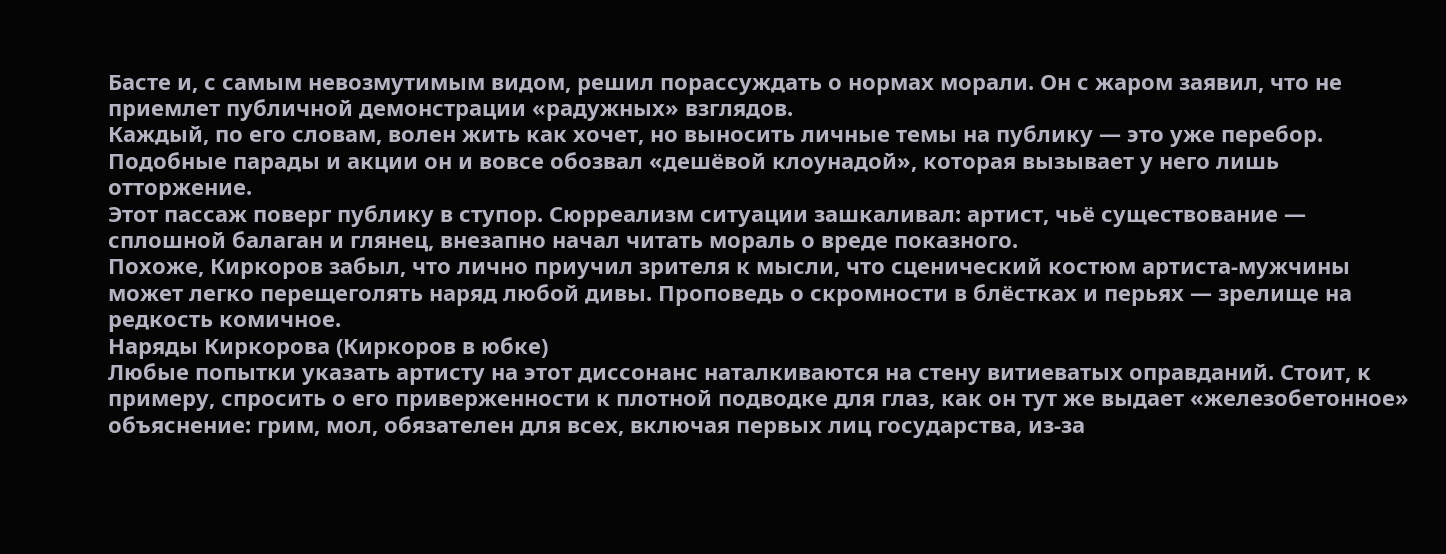Басте и, с самым невозмутимым видом, решил порассуждать о нормах морали. Он с жаром заявил, что не приемлет публичной демонстрации «радужных» взглядов.
Каждый, по его словам, волен жить как хочет, но выносить личные темы на публику — это уже перебор. Подобные парады и акции он и вовсе обозвал «дешёвой клоунадой», которая вызывает у него лишь отторжение.
Этот пассаж поверг публику в ступор. Сюрреализм ситуации зашкаливал: артист, чьё существование — сплошной балаган и глянец, внезапно начал читать мораль о вреде показного.
Похоже, Киркоров забыл, что лично приучил зрителя к мысли, что сценический костюм артиста-мужчины может легко перещеголять наряд любой дивы. Проповедь о скромности в блёстках и перьях — зрелище на редкость комичное.
Наряды Киркорова (Киркоров в юбке)
Любые попытки указать артисту на этот диссонанс наталкиваются на стену витиеватых оправданий. Стоит, к примеру, спросить о его приверженности к плотной подводке для глаз, как он тут же выдает «железобетонное» объяснение: грим, мол, обязателен для всех, включая первых лиц государства, из-за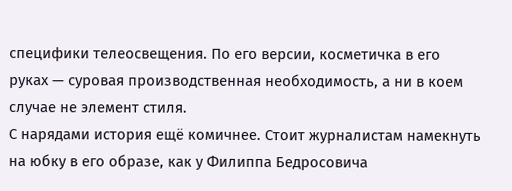специфики телеосвещения. По его версии, косметичка в его руках — суровая производственная необходимость, а ни в коем случае не элемент стиля.
С нарядами история ещё комичнее. Стоит журналистам намекнуть на юбку в его образе, как у Филиппа Бедросовича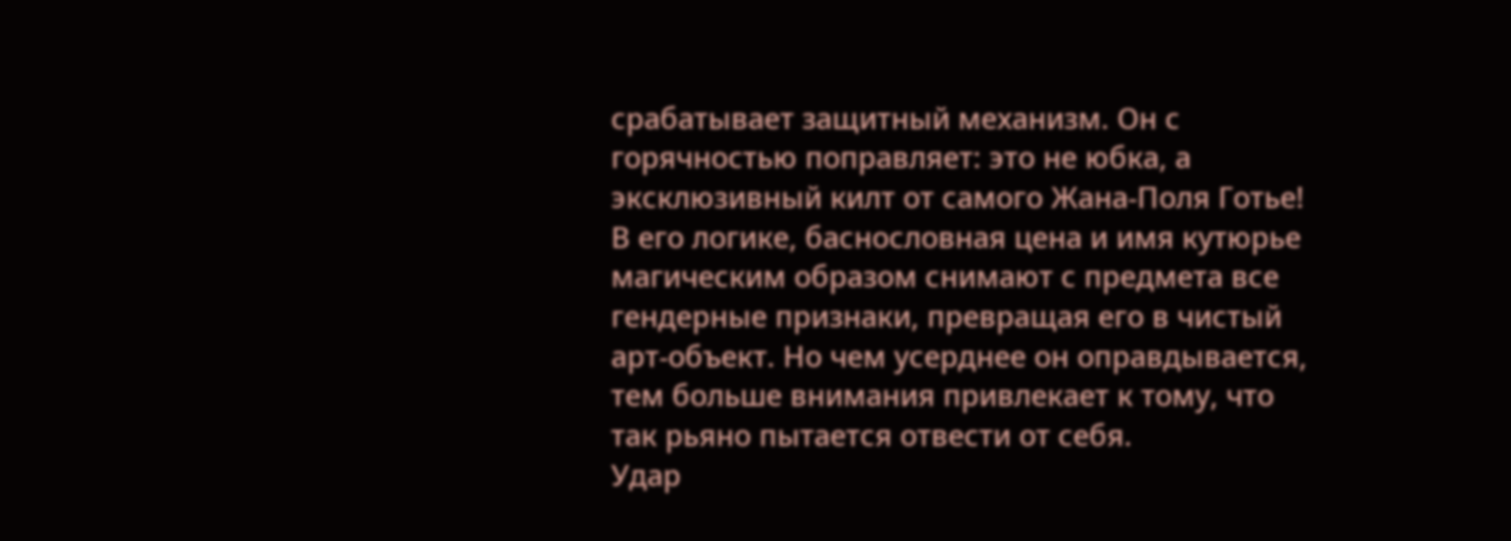срабатывает защитный механизм. Он с горячностью поправляет: это не юбка, а эксклюзивный килт от самого Жана-Поля Готье! В его логике, баснословная цена и имя кутюрье магическим образом снимают с предмета все гендерные признаки, превращая его в чистый арт-объект. Но чем усерднее он оправдывается, тем больше внимания привлекает к тому, что так рьяно пытается отвести от себя.
Удар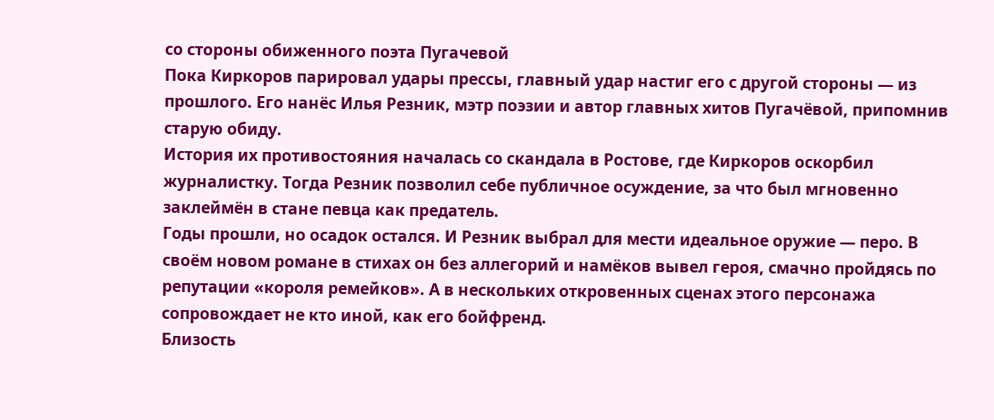со стороны обиженного поэта Пугачевой
Пока Киркоров парировал удары прессы, главный удар настиг его с другой стороны — из прошлого. Его нанёс Илья Резник, мэтр поэзии и автор главных хитов Пугачёвой, припомнив старую обиду.
История их противостояния началась со скандала в Ростове, где Киркоров оскорбил журналистку. Тогда Резник позволил себе публичное осуждение, за что был мгновенно заклеймён в стане певца как предатель.
Годы прошли, но осадок остался. И Резник выбрал для мести идеальное оружие — перо. В своём новом романе в стихах он без аллегорий и намёков вывел героя, смачно пройдясь по репутации «короля ремейков». А в нескольких откровенных сценах этого персонажа сопровождает не кто иной, как его бойфренд.
Близость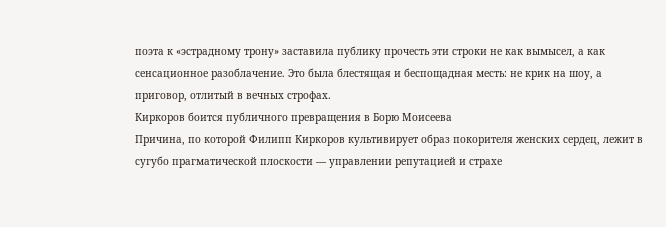поэта к «эстрадному трону» заставила публику прочесть эти строки не как вымысел, а как сенсационное разоблачение. Это была блестящая и беспощадная месть: не крик на шоу, а приговор, отлитый в вечных строфах.
Киркоров боится публичного превращения в Борю Моисеева
Причина, по которой Филипп Киркоров культивирует образ покорителя женских сердец, лежит в сугубо прагматической плоскости — управлении репутацией и страхе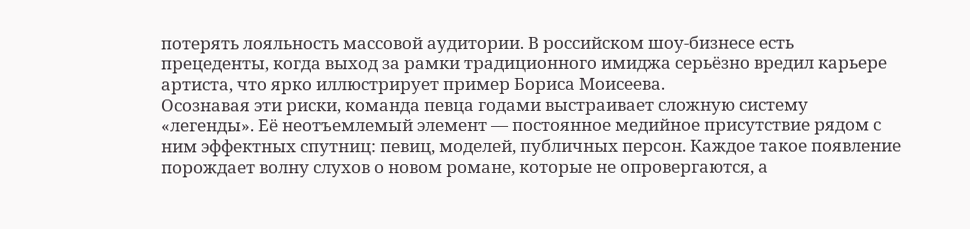потерять лояльность массовой аудитории. В российском шоу-бизнесе есть прецеденты, когда выход за рамки традиционного имиджа серьёзно вредил карьере артиста, что ярко иллюстрирует пример Бориса Моисеева.
Осознавая эти риски, команда певца годами выстраивает сложную систему «легенды». Её неотъемлемый элемент — постоянное медийное присутствие рядом с ним эффектных спутниц: певиц, моделей, публичных персон. Каждое такое появление порождает волну слухов о новом романе, которые не опровергаются, а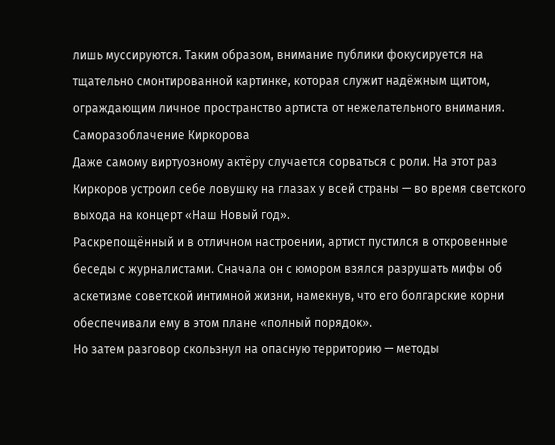лишь муссируются. Таким образом, внимание публики фокусируется на тщательно смонтированной картинке, которая служит надёжным щитом, ограждающим личное пространство артиста от нежелательного внимания.
Саморазоблачение Киркорова
Даже самому виртуозному актёру случается сорваться с роли. На этот раз Киркоров устроил себе ловушку на глазах у всей страны — во время светского выхода на концерт «Наш Новый год».
Раскрепощённый и в отличном настроении, артист пустился в откровенные беседы с журналистами. Сначала он с юмором взялся разрушать мифы об аскетизме советской интимной жизни, намекнув, что его болгарские корни обеспечивали ему в этом плане «полный порядок».
Но затем разговор скользнул на опасную территорию — методы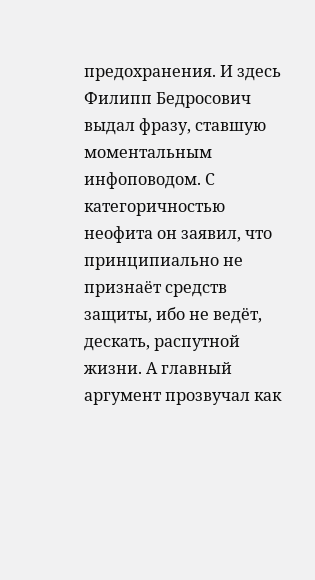предохранения. И здесь Филипп Бедросович выдал фразу, ставшую моментальным инфоповодом. С категоричностью неофита он заявил, что принципиально не признаёт средств защиты, ибо не ведёт, дескать, распутной жизни. А главный аргумент прозвучал как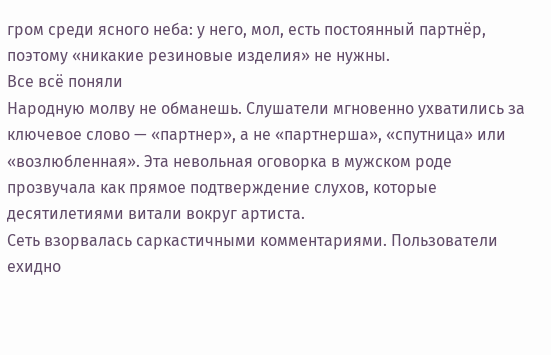гром среди ясного неба: у него, мол, есть постоянный партнёр, поэтому «никакие резиновые изделия» не нужны.
Все всё поняли
Народную молву не обманешь. Слушатели мгновенно ухватились за ключевое слово — «партнер», а не «партнерша», «спутница» или «возлюбленная». Эта невольная оговорка в мужском роде прозвучала как прямое подтверждение слухов, которые десятилетиями витали вокруг артиста.
Сеть взорвалась саркастичными комментариями. Пользователи ехидно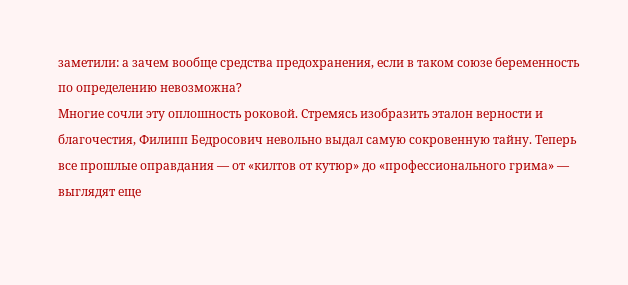заметили: а зачем вообще средства предохранения, если в таком союзе беременность по определению невозможна?
Многие сочли эту оплошность роковой. Стремясь изобразить эталон верности и благочестия, Филипп Бедросович невольно выдал самую сокровенную тайну. Теперь все прошлые оправдания — от «килтов от кутюр» до «профессионального грима» — выглядят еще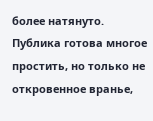более натянуто. Публика готова многое простить, но только не откровенное вранье,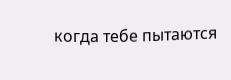когда тебе пытаются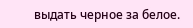выдать черное за белое.